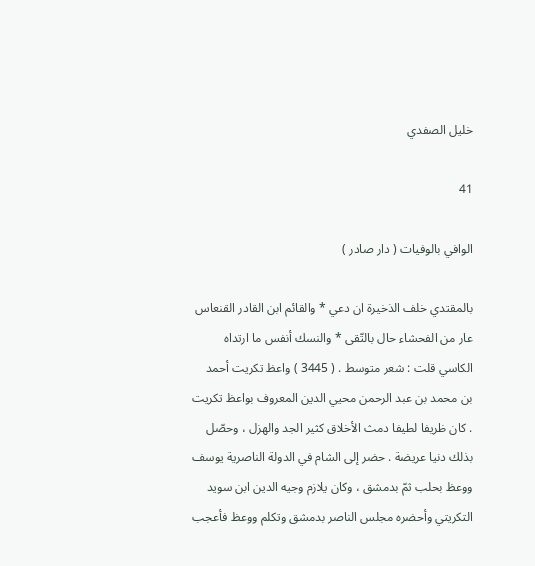خليل الصفدي

41

الوافي بالوفيات ( دار صادر )

بالمقتدي خلف الذخيرة ان دعي * والقائم ابن القادر القنعاس عار من الفحشاء حال بالتّقى * والنسك أنفس ما ارتداه الكاسي قلت : شعر متوسط . ( 3445 ) واعظ تكريت أحمد بن محمد بن عبد الرحمن محيي الدين المعروف بواعظ تكريت . كان ظريفا لطيفا دمث الأخلاق كثير الجد والهزل ، وحصّل بذلك دنيا عريضة . حضر إلى الشام في الدولة الناصرية يوسف ووعظ بحلب ثمّ بدمشق ، وكان يلازم وجيه الدين ابن سويد التكريتي وأحضره مجلس الناصر بدمشق وتكلم ووعظ فأعجب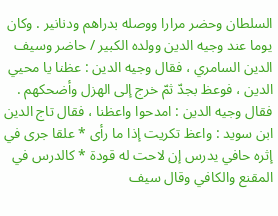السلطان وحضر مرارا ووصله بدراهم ودنانير . وكان يوما عند وجيه الدين وولده الكبير / حاضر وسيف الدين السامري ، فقال وجيه الدين : عظنا يا محيي الدين ، فوعظ بجدّ ثمّ خرج إلى الهزل وأضحكهم . فقال وجيه الدين : امدحوا واعظنا ، فقال تاج الدين ابن سويد : واعظ تكريت إذا ما رأى * علقا جرى في إثره حافي يدرس إن لاحت له قودة * كالدرس في المقنع والكافي وقال سيف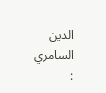الدين السامري :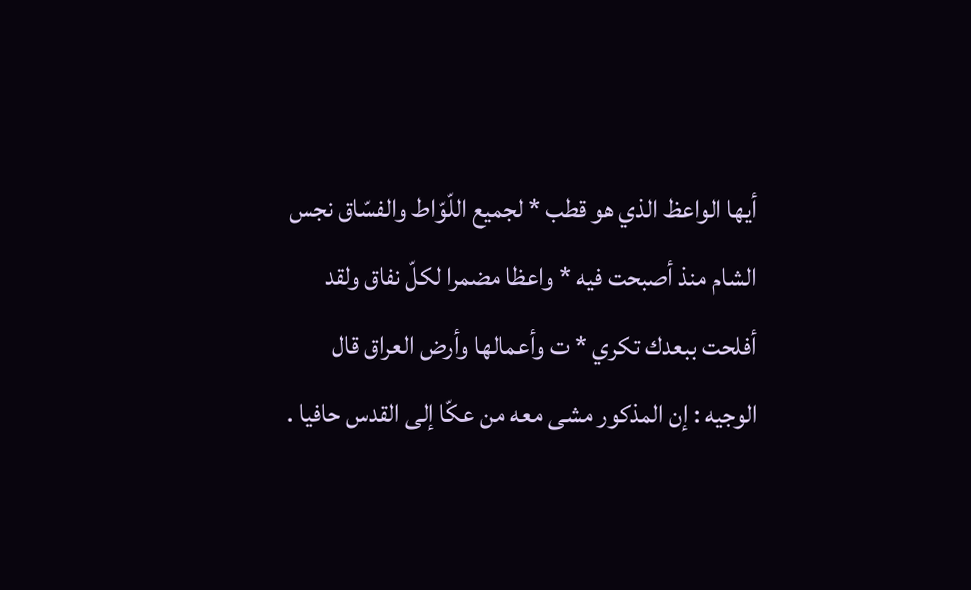أيها الواعظ الذي هو قطب * لجميع اللّوّاط والفسّاق نجس الشام منذ أصبحت فيه * واعظا مضمرا لكلّ نفاق ولقد أفلحت ببعدك تكري * ت وأعمالها وأرض العراق قال الوجيه : إن المذكور مشى معه من عكّا إلى القدس حافيا .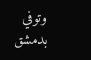وتوفي بدمشق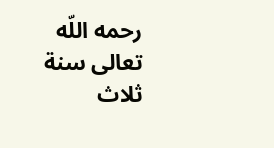رحمه اللّه تعالى سنة ثلاث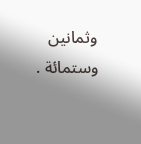وثمانين وستمائة .